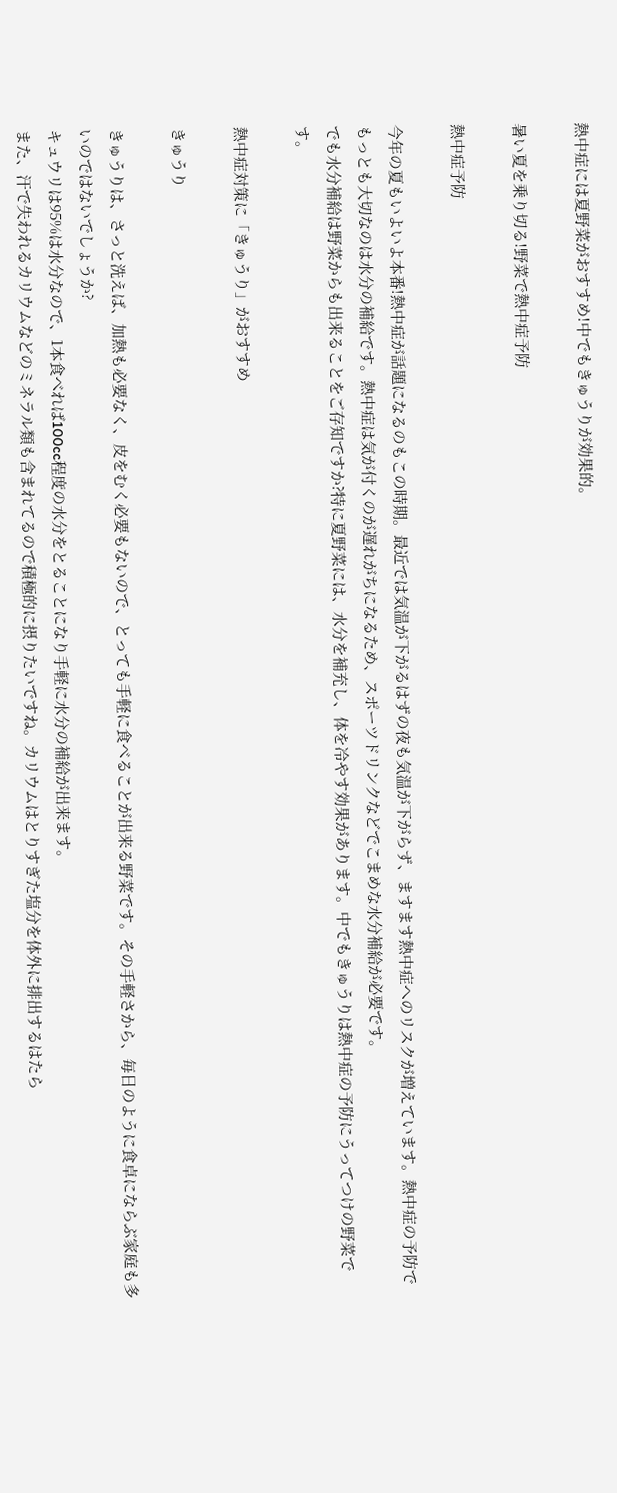熱中症には夏野菜がおすすめ!中でもきゅうりが効果的。

暑い夏を乗り切る!野菜で熱中症予防

熱中症予防

今年の夏もいよいよ本番!熱中症が話題になるのもこの時期。最近では気温が下がるはずの夜も気温が下がらず、ますます熱中症へのリスクが増えています。熱中症の予防でもっとも大切なのは水分の補給です。熱中症は気が付くのが遅れがちになるため、スポーツドリンクなどでこまめな水分補給が必要です。
でも水分補給は野菜からも出来ることをご存知ですか?特に夏野菜には、水分を補充し、体を冷やす効果があります。中でもきゅうりは熱中症の予防にうってつけの野菜です。

熱中症対策に「きゅうり」がおすすめ

きゅうり

きゅうりは、さっと洗えば、加熱も必要なく、皮をむく必要もないので、とっても手軽に食べることが出来る野菜です。その手軽さから、毎日のように食卓にならぶ家庭も多いのではないでしょうか?
キュウリは95%は水分なので、1本食べれば100cc程度の水分をとることになり手軽に水分の補給が出来ます。
また、汗で失われるカリウムなどのミネラル類も含まれてるので積極的に摂りたいですね。カリウムはとりすぎた塩分を体外に排出するはたら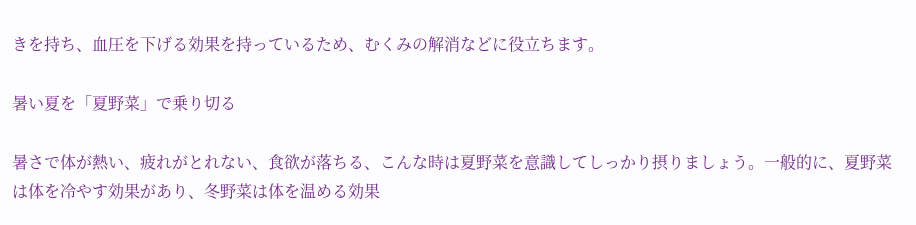きを持ち、血圧を下げる効果を持っているため、むくみの解消などに役立ちます。

暑い夏を「夏野菜」で乗り切る

暑さで体が熱い、疲れがとれない、食欲が落ちる、こんな時は夏野菜を意識してしっかり摂りましょう。一般的に、夏野菜は体を冷やす効果があり、冬野菜は体を温める効果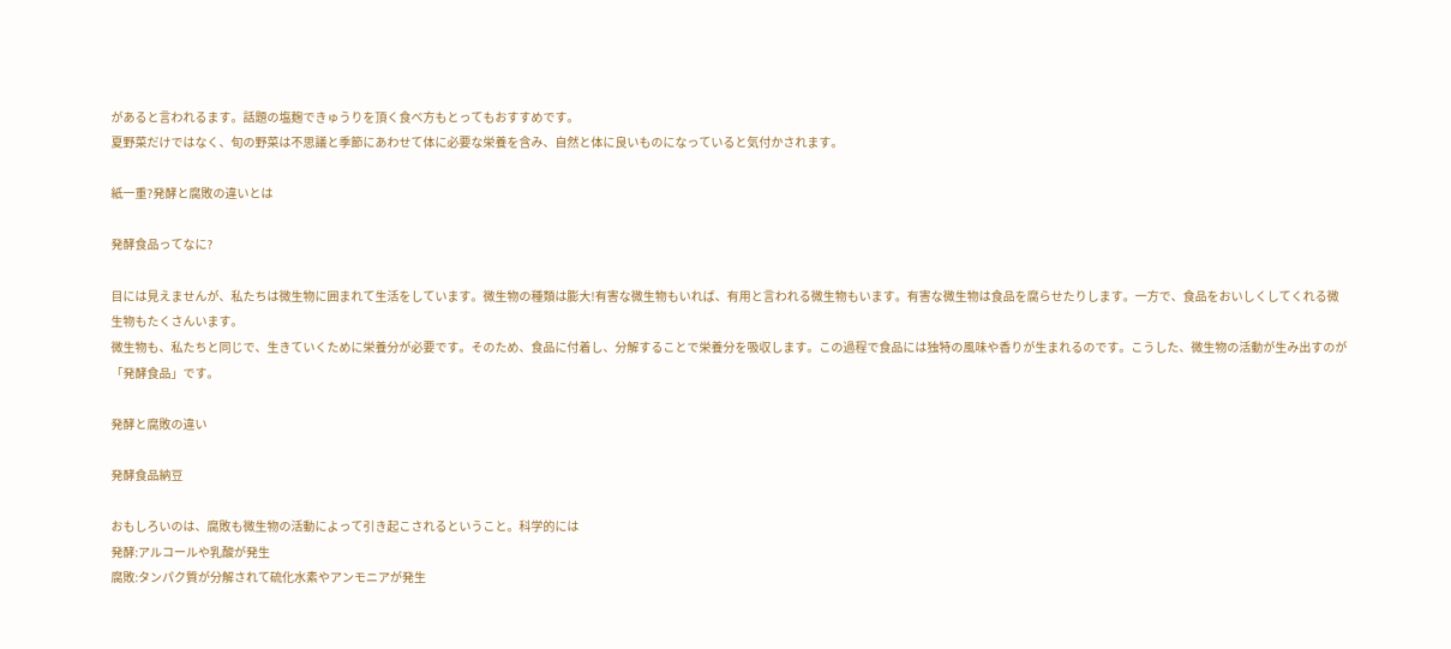があると言われるます。話題の塩麹できゅうりを頂く食べ方もとってもおすすめです。
夏野菜だけではなく、旬の野菜は不思議と季節にあわせて体に必要な栄養を含み、自然と体に良いものになっていると気付かされます。

紙一重?発酵と腐敗の違いとは

発酵食品ってなに?

目には見えませんが、私たちは微生物に囲まれて生活をしています。微生物の種類は膨大!有害な微生物もいれば、有用と言われる微生物もいます。有害な微生物は食品を腐らせたりします。一方で、食品をおいしくしてくれる微生物もたくさんいます。
微生物も、私たちと同じで、生きていくために栄養分が必要です。そのため、食品に付着し、分解することで栄養分を吸収します。この過程で食品には独特の風味や香りが生まれるのです。こうした、微生物の活動が生み出すのが「発酵食品」です。

発酵と腐敗の違い

発酵食品納豆

おもしろいのは、腐敗も微生物の活動によって引き起こされるということ。科学的には
発酵:アルコールや乳酸が発生
腐敗:タンパク質が分解されて硫化水素やアンモニアが発生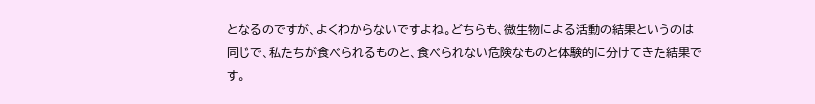となるのですが、よくわからないですよね。どちらも、微生物による活動の結果というのは同じで、私たちが食べられるものと、食べられない危険なものと体験的に分けてきた結果です。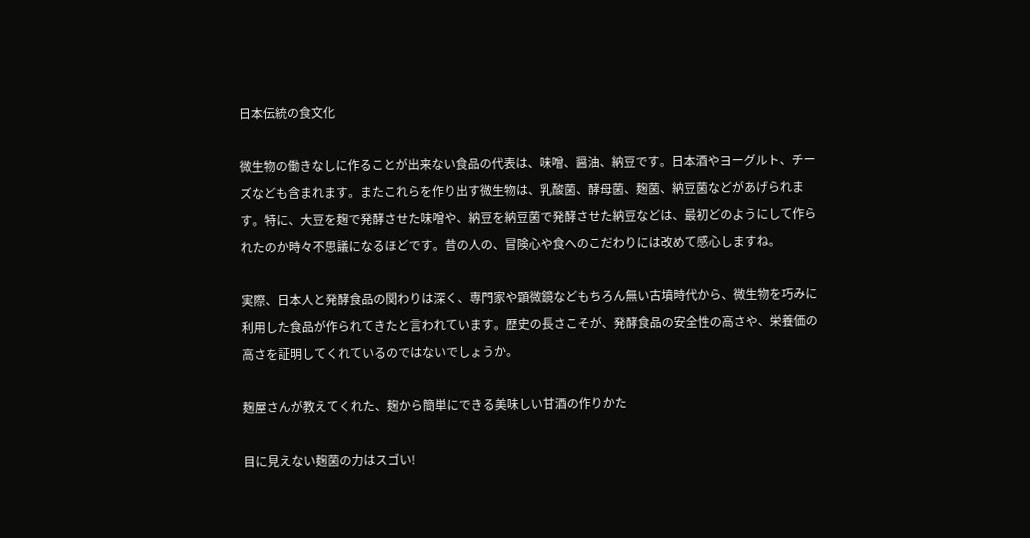日本伝統の食文化

微生物の働きなしに作ることが出来ない食品の代表は、味噌、醤油、納豆です。日本酒やヨーグルト、チーズなども含まれます。またこれらを作り出す微生物は、乳酸菌、酵母菌、麹菌、納豆菌などがあげられます。特に、大豆を麹で発酵させた味噌や、納豆を納豆菌で発酵させた納豆などは、最初どのようにして作られたのか時々不思議になるほどです。昔の人の、冒険心や食へのこだわりには改めて感心しますね。

実際、日本人と発酵食品の関わりは深く、専門家や顕微鏡などもちろん無い古墳時代から、微生物を巧みに利用した食品が作られてきたと言われています。歴史の長さこそが、発酵食品の安全性の高さや、栄養価の高さを証明してくれているのではないでしょうか。

麹屋さんが教えてくれた、麹から簡単にできる美味しい甘酒の作りかた

目に見えない麹菌の力はスゴい!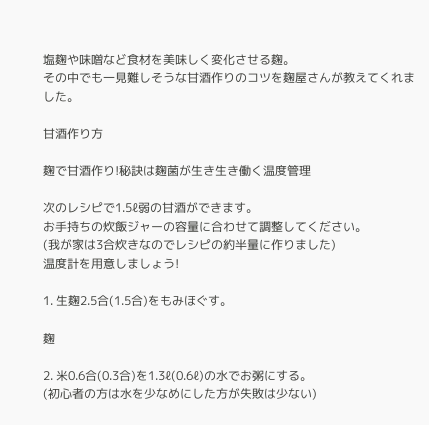塩麹や味噌など食材を美味しく変化させる麹。
その中でも一見難しそうな甘酒作りのコツを麹屋さんが教えてくれました。

甘酒作り方

麹で甘酒作り!秘訣は麹菌が生き生き働く温度管理

次のレシピで1.5ℓ弱の甘酒ができます。
お手持ちの炊飯ジャーの容量に合わせて調整してください。
(我が家は3合炊きなのでレシピの約半量に作りました)
温度計を用意しましょう!

1. 生麹2.5合(1.5合)をもみほぐす。

麹

2. 米0.6合(0.3合)を1.3ℓ(0.6ℓ)の水でお粥にする。
(初心者の方は水を少なめにした方が失敗は少ない)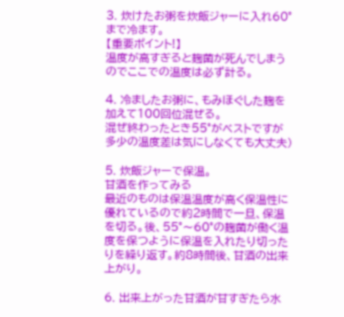3. 炊けたお粥を炊飯ジャーに入れ60°まで冷ます。
【重要ポイント!】
温度が高すぎると麹菌が死んでしまうのでここでの温度は必ず計る。

4. 冷ましたお粥に、もみほぐした麹を加えて100回位混ぜる。
混ぜ終わったとき55°がベストですが多少の温度差は気にしなくても大丈夫)

5. 炊飯ジャーで保温。
甘酒を作ってみる
最近のものは保温温度が高く保温性に優れているので約2時間で一旦、保温を切る。後、55°〜60°の麹菌が働く温度を保つように保温を入れたり切ったりを繰り返す。約8時間後、甘酒の出来上がり。

6. 出来上がった甘酒が甘すぎたら水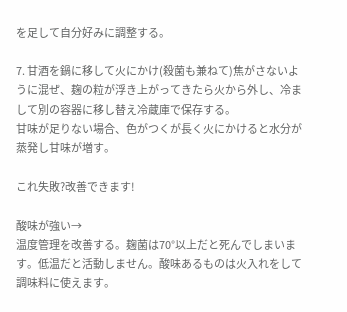を足して自分好みに調整する。

7. 甘酒を鍋に移して火にかけ(殺菌も兼ねて)焦がさないように混ぜ、麹の粒が浮き上がってきたら火から外し、冷まして別の容器に移し替え冷蔵庫で保存する。
甘味が足りない場合、色がつくが長く火にかけると水分が蒸発し甘味が増す。

これ失敗?改善できます!

酸味が強い→
温度管理を改善する。麹菌は70°以上だと死んでしまいます。低温だと活動しません。酸味あるものは火入れをして調味料に使えます。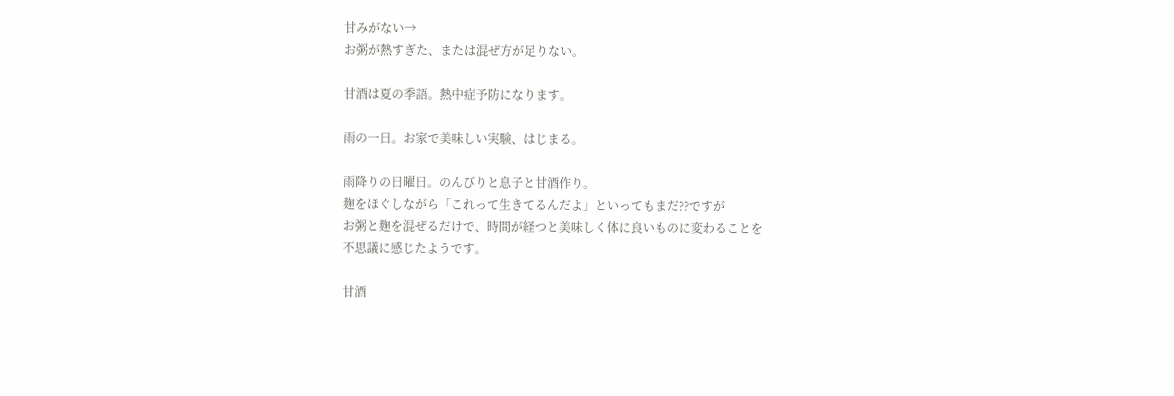甘みがない→
お粥が熱すぎた、または混ぜ方が足りない。

甘酒は夏の季語。熱中症予防になります。

雨の一日。お家で美味しい実験、はじまる。

雨降りの日曜日。のんびりと息子と甘酒作り。
麹をほぐしながら「これって生きてるんだよ」といってもまだ??ですが
お粥と麹を混ぜるだけで、時間が経つと美味しく体に良いものに変わることを
不思議に感じたようです。

甘酒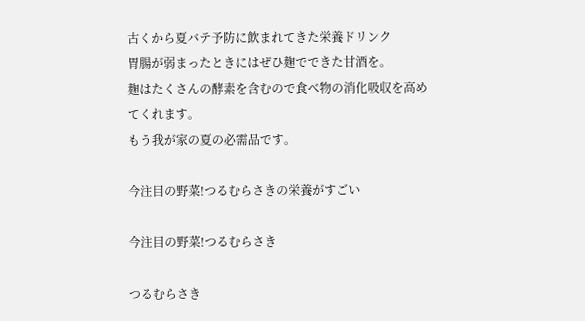古くから夏バテ予防に飲まれてきた栄養ドリンク
胃腸が弱まったときにはぜひ麹でできた甘酒を。
麹はたくさんの酵素を含むので食べ物の消化吸収を高めてくれます。
もう我が家の夏の必需品です。

今注目の野菜!つるむらさきの栄養がすごい

今注目の野菜!つるむらさき

つるむらさき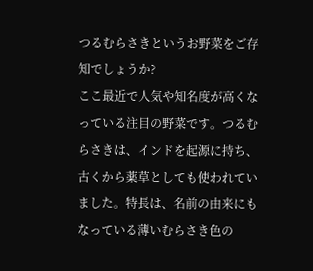つるむらさきというお野菜をご存知でしょうか?
ここ最近で人気や知名度が高くなっている注目の野菜です。つるむらさきは、インドを起源に持ち、古くから薬草としても使われていました。特長は、名前の由来にもなっている薄いむらさき色の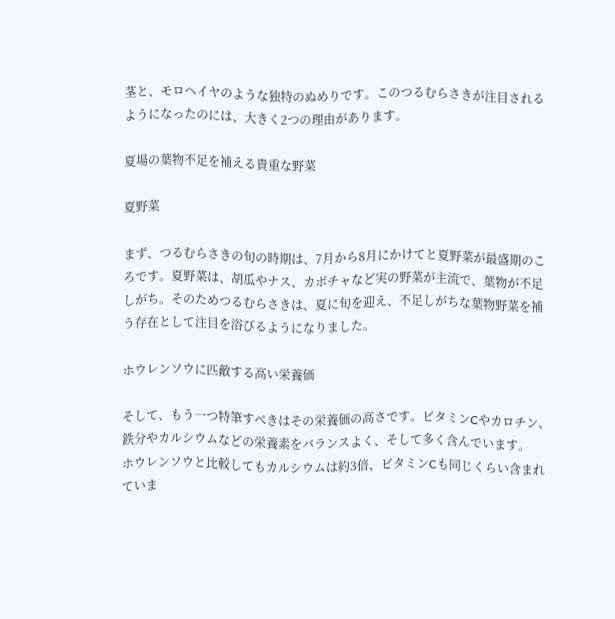茎と、モロヘイヤのような独特のぬめりです。このつるむらさきが注目されるようになったのには、大きく2つの理由があります。

夏場の葉物不足を補える貴重な野菜

夏野菜

まず、つるむらさきの旬の時期は、7月から8月にかけてと夏野菜が最盛期のころです。夏野菜は、胡瓜やナス、カボチャなど実の野菜が主流で、葉物が不足しがち。そのためつるむらさきは、夏に旬を迎え、不足しがちな葉物野菜を補う存在として注目を浴びるようになりました。

ホウレンソウに匹敵する高い栄養価

そして、もう一つ特筆すべきはその栄養価の高さです。ビタミンCやカロチン、鉄分やカルシウムなどの栄養素をバランスよく、そして多く含んでいます。
ホウレンソウと比較してもカルシウムは約3倍、ビタミンCも同じくらい含まれていま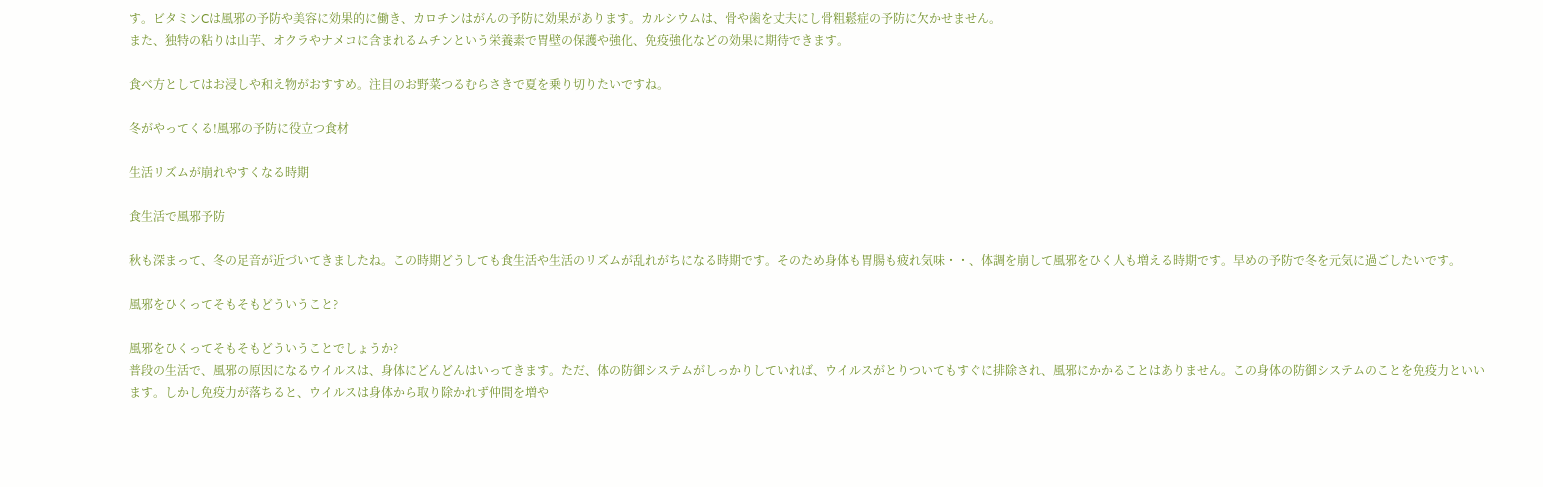す。ビタミンCは風邪の予防や美容に効果的に働き、カロチンはがんの予防に効果があります。カルシウムは、骨や歯を丈夫にし骨粗鬆症の予防に欠かせません。
また、独特の粘りは山芋、オクラやナメコに含まれるムチンという栄養素で胃壁の保護や強化、免疫強化などの効果に期待できます。

食べ方としてはお浸しや和え物がおすすめ。注目のお野菜つるむらさきで夏を乗り切りたいですね。

冬がやってくる!風邪の予防に役立つ食材

生活リズムが崩れやすくなる時期

食生活で風邪予防

秋も深まって、冬の足音が近づいてきましたね。この時期どうしても食生活や生活のリズムが乱れがちになる時期です。そのため身体も胃腸も疲れ気味・・、体調を崩して風邪をひく人も増える時期です。早めの予防で冬を元気に過ごしたいです。

風邪をひくってそもそもどういうこと?

風邪をひくってそもそもどういうことでしょうか?
普段の生活で、風邪の原因になるウイルスは、身体にどんどんはいってきます。ただ、体の防御システムがしっかりしていれば、ウイルスがとりついてもすぐに排除され、風邪にかかることはありません。この身体の防御システムのことを免疫力といいます。しかし免疫力が落ちると、ウイルスは身体から取り除かれず仲間を増や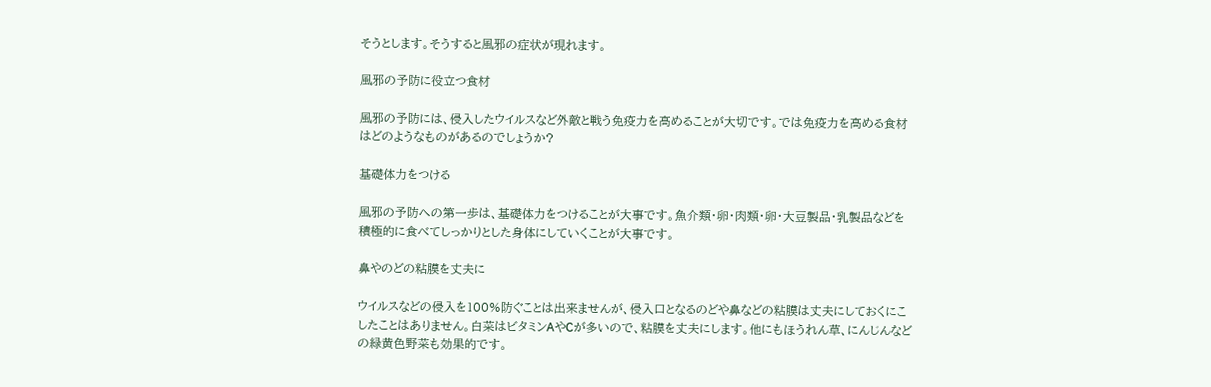そうとします。そうすると風邪の症状が現れます。

風邪の予防に役立つ食材

風邪の予防には、侵入したウイルスなど外敵と戦う免疫力を高めることが大切です。では免疫力を高める食材はどのようなものがあるのでしょうか?

基礎体力をつける

風邪の予防への第一歩は、基礎体力をつけることが大事です。魚介類・卵・肉類・卵・大豆製品・乳製品などを積極的に食べてしっかりとした身体にしていくことが大事です。

鼻やのどの粘膜を丈夫に

ウイルスなどの侵入を100%防ぐことは出来ませんが、侵入口となるのどや鼻などの粘膜は丈夫にしておくにこしたことはありません。白菜はビタミンAやCが多いので、粘膜を丈夫にします。他にもほうれん草、にんじんなどの緑黄色野菜も効果的です。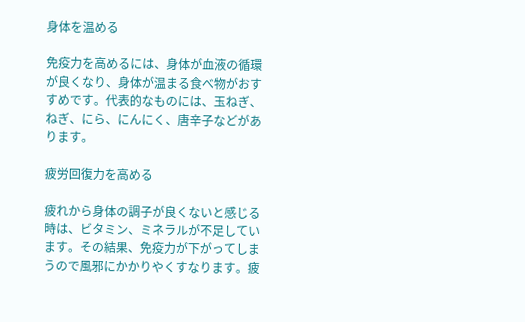身体を温める

免疫力を高めるには、身体が血液の循環が良くなり、身体が温まる食べ物がおすすめです。代表的なものには、玉ねぎ、ねぎ、にら、にんにく、唐辛子などがあります。

疲労回復力を高める

疲れから身体の調子が良くないと感じる時は、ビタミン、ミネラルが不足しています。その結果、免疫力が下がってしまうので風邪にかかりやくすなります。疲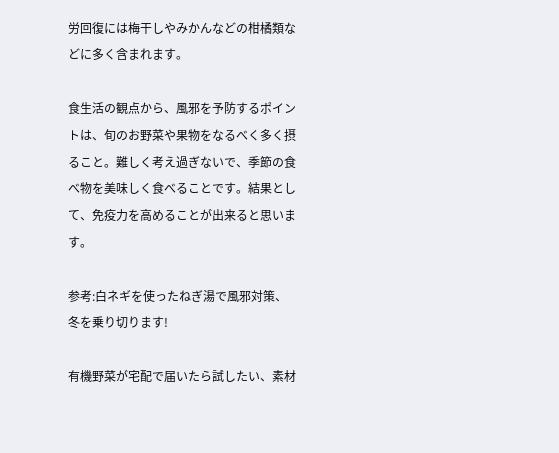労回復には梅干しやみかんなどの柑橘類などに多く含まれます。

食生活の観点から、風邪を予防するポイントは、旬のお野菜や果物をなるべく多く摂ること。難しく考え過ぎないで、季節の食べ物を美味しく食べることです。結果として、免疫力を高めることが出来ると思います。

参考:白ネギを使ったねぎ湯で風邪対策、冬を乗り切ります!

有機野菜が宅配で届いたら試したい、素材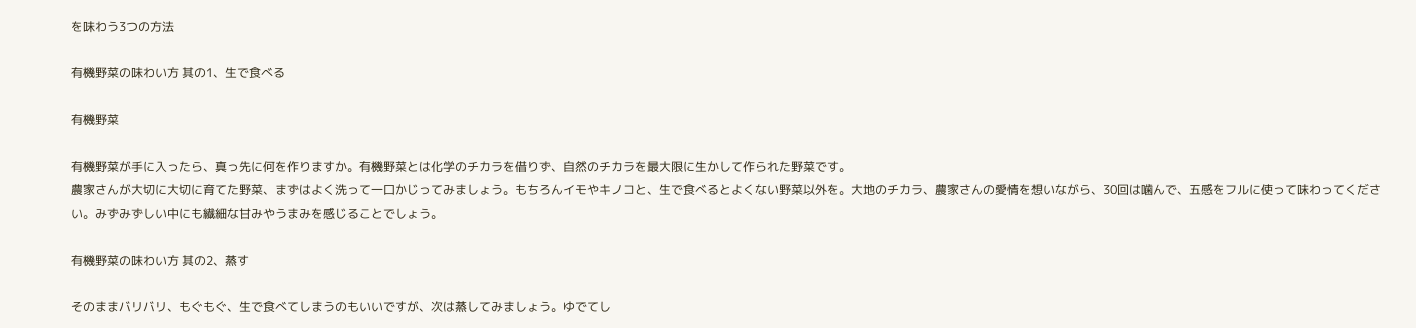を味わう3つの方法

有機野菜の味わい方 其の1、生で食べる

有機野菜

有機野菜が手に入ったら、真っ先に何を作りますか。有機野菜とは化学のチカラを借りず、自然のチカラを最大限に生かして作られた野菜です。
農家さんが大切に大切に育てた野菜、まずはよく洗って一口かじってみましょう。もちろんイモやキノコと、生で食べるとよくない野菜以外を。大地のチカラ、農家さんの愛情を想いながら、30回は噛んで、五感をフルに使って味わってください。みずみずしい中にも繊細な甘みやうまみを感じることでしょう。

有機野菜の味わい方 其の2、蒸す

そのままバリバリ、もぐもぐ、生で食べてしまうのもいいですが、次は蒸してみましょう。ゆでてし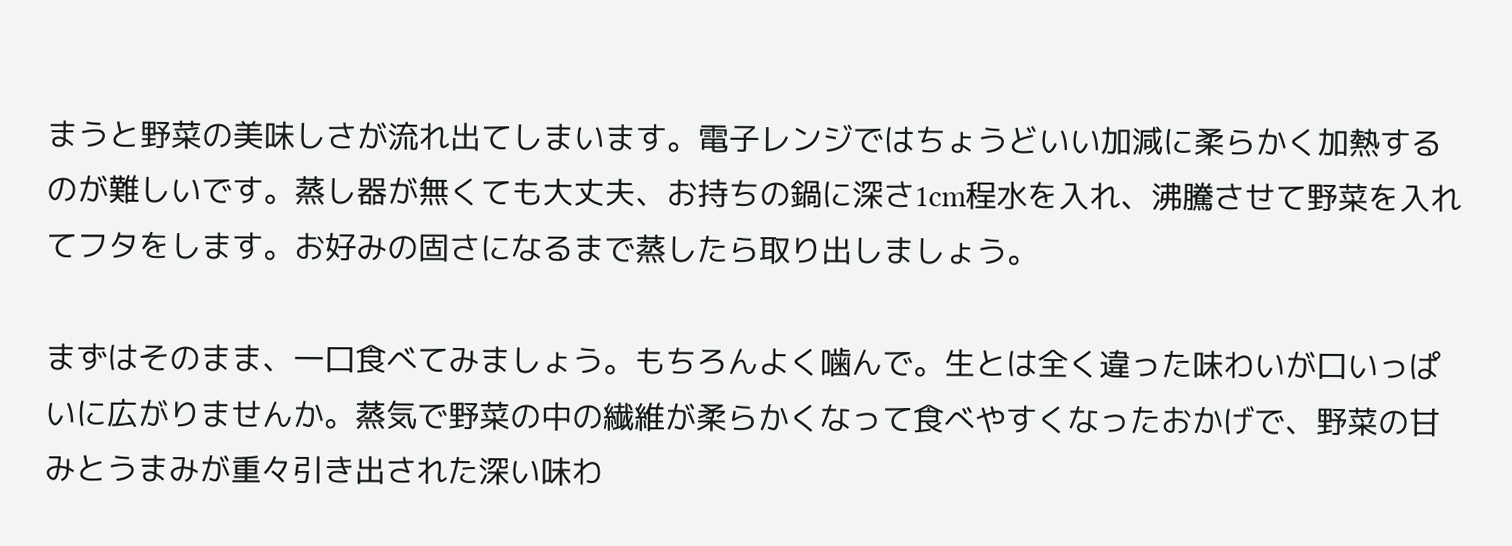まうと野菜の美味しさが流れ出てしまいます。電子レンジではちょうどいい加減に柔らかく加熱するのが難しいです。蒸し器が無くても大丈夫、お持ちの鍋に深さ1cm程水を入れ、沸騰させて野菜を入れてフタをします。お好みの固さになるまで蒸したら取り出しましょう。

まずはそのまま、一口食べてみましょう。もちろんよく噛んで。生とは全く違った味わいが口いっぱいに広がりませんか。蒸気で野菜の中の繊維が柔らかくなって食べやすくなったおかげで、野菜の甘みとうまみが重々引き出された深い味わ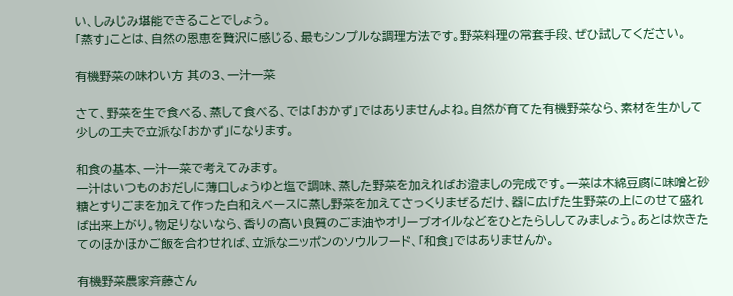い、しみじみ堪能できることでしょう。
「蒸す」ことは、自然の恩恵を贅沢に感じる、最もシンプルな調理方法です。野菜料理の常套手段、ぜひ試してください。

有機野菜の味わい方 其の3、一汁一菜

さて、野菜を生で食べる、蒸して食べる、では「おかず」ではありませんよね。自然が育てた有機野菜なら、素材を生かして少しの工夫で立派な「おかず」になります。

和食の基本、一汁一菜で考えてみます。
一汁はいつものおだしに薄口しょうゆと塩で調味、蒸した野菜を加えればお澄ましの完成です。一菜は木綿豆腐に味噌と砂糖とすりごまを加えて作った白和えベースに蒸し野菜を加えてさっくりまぜるだけ、器に広げた生野菜の上にのせて盛れば出来上がり。物足りないなら、香りの高い良質のごま油やオリーブオイルなどをひとたらししてみましょう。あとは炊きたてのほかほかご飯を合わせれば、立派なニッポンのソウルフード、「和食」ではありませんか。

有機野菜農家斉藤さん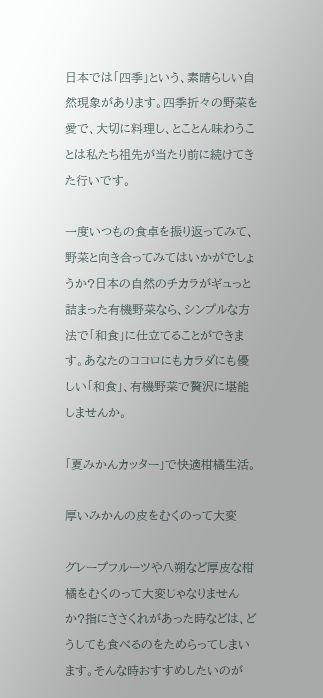日本では「四季」という、素晴らしい自然現象があります。四季折々の野菜を愛で、大切に料理し、とことん味わうことは私たち祖先が当たり前に続けてきた行いです。

一度いつもの食卓を振り返ってみて、野菜と向き合ってみてはいかがでしょうか?日本の自然のチカラがギュっと詰まった有機野菜なら、シンプルな方法で「和食」に仕立てることができます。あなたのココロにもカラダにも優しい「和食」、有機野菜で贅沢に堪能しませんか。

「夏みかんカッター」で快適柑橘生活。

厚いみかんの皮をむくのって大変

グレープフルーツや八朔など厚皮な柑橘をむくのって大変じゃなりませんか?指にささくれがあった時などは、どうしても食べるのをためらってしまいます。そんな時おすすめしたいのが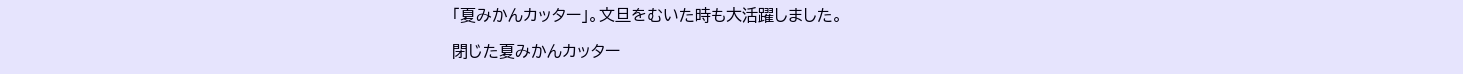「夏みかんカッター」。文旦をむいた時も大活躍しました。

閉じた夏みかんカッター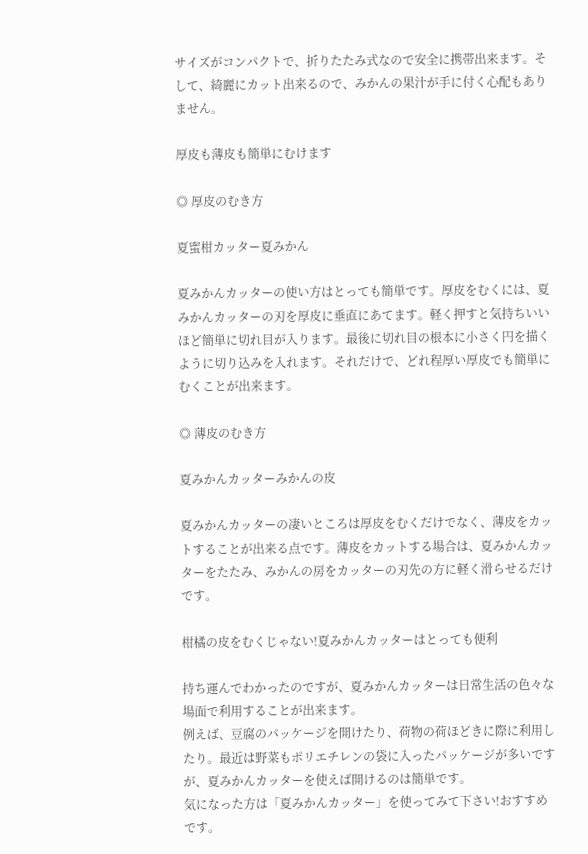サイズがコンパクトで、折りたたみ式なので安全に携帯出来ます。そして、綺麗にカット出来るので、みかんの果汁が手に付く心配もありません。

厚皮も薄皮も簡単にむけます

◎ 厚皮のむき方

夏蜜柑カッター夏みかん

夏みかんカッターの使い方はとっても簡単です。厚皮をむくには、夏みかんカッターの刃を厚皮に垂直にあてます。軽く押すと気持ちいいほど簡単に切れ目が入ります。最後に切れ目の根本に小さく円を描くように切り込みを入れます。それだけで、どれ程厚い厚皮でも簡単にむくことが出来ます。

◎ 薄皮のむき方

夏みかんカッターみかんの皮

夏みかんカッターの凄いところは厚皮をむくだけでなく、薄皮をカットすることが出来る点です。薄皮をカットする場合は、夏みかんカッターをたたみ、みかんの房をカッターの刃先の方に軽く滑らせるだけです。

柑橘の皮をむくじゃない!夏みかんカッターはとっても便利

持ち運んでわかったのですが、夏みかんカッターは日常生活の色々な場面で利用することが出来ます。
例えば、豆腐のパッケージを開けたり、荷物の荷ほどきに際に利用したり。最近は野菜もポリエチレンの袋に入ったパッケージが多いですが、夏みかんカッターを使えば開けるのは簡単です。
気になった方は「夏みかんカッター」を使ってみて下さい!おすすめです。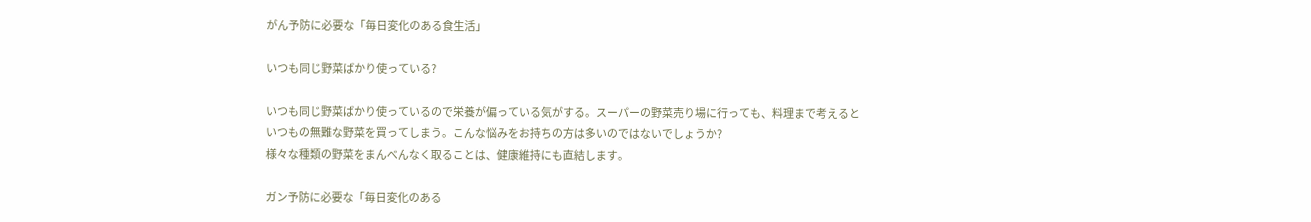がん予防に必要な「毎日変化のある食生活」

いつも同じ野菜ばかり使っている?

いつも同じ野菜ばかり使っているので栄養が偏っている気がする。スーパーの野菜売り場に行っても、料理まで考えるといつもの無難な野菜を買ってしまう。こんな悩みをお持ちの方は多いのではないでしょうか?
様々な種類の野菜をまんべんなく取ることは、健康維持にも直結します。

ガン予防に必要な「毎日変化のある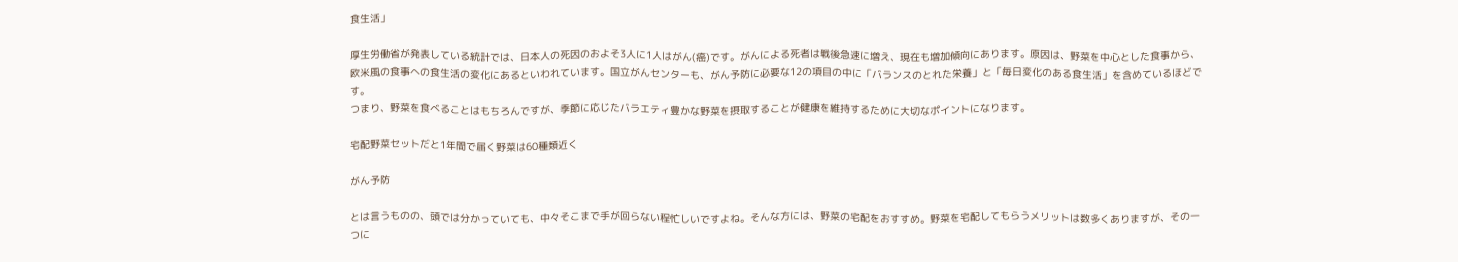食生活」

厚生労働省が発表している統計では、日本人の死因のおよそ3人に1人はがん(癌)です。がんによる死者は戦後急速に増え、現在も増加傾向にあります。原因は、野菜を中心とした食事から、欧米風の食事への食生活の変化にあるといわれています。国立がんセンターも、がん予防に必要な12の項目の中に「バランスのとれた栄養」と「毎日変化のある食生活」を含めているほどです。
つまり、野菜を食べることはもちろんですが、季節に応じたバラエティ豊かな野菜を摂取することが健康を維持するために大切なポイントになります。

宅配野菜セットだと1年間で届く野菜は60種類近く

がん予防

とは言うものの、頭では分かっていても、中々そこまで手が回らない程忙しいですよね。そんな方には、野菜の宅配をおすすめ。野菜を宅配してもらうメリットは数多くありますが、その一つに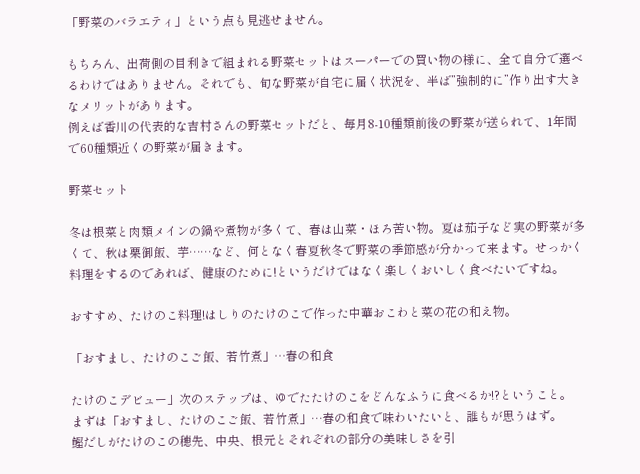「野菜のバラエティ」という点も見逃せません。

もちろん、出荷側の目利きで組まれる野菜セットはスーパーでの買い物の様に、全て自分で選べるわけではありません。それでも、旬な野菜が自宅に届く状況を、半ば”強制的に”作り出す大きなメリットがあります。
例えば香川の代表的な吉村さんの野菜セットだと、毎月8-10種類前後の野菜が送られて、1年間で60種類近くの野菜が届きます。

野菜セット

冬は根菜と肉類メインの鍋や煮物が多くて、春は山菜・ほろ苦い物。夏は茄子など実の野菜が多くて、秋は栗御飯、芋……など、何となく春夏秋冬で野菜の季節感が分かって来ます。せっかく料理をするのであれば、健康のために!というだけではなく楽しくおいしく食べたいですね。

おすすめ、たけのこ料理!はしりのたけのこで作った中華おこわと菜の花の和え物。

「おすまし、たけのこご飯、若竹煮」…春の和食

たけのこデビュー」次のステップは、ゆでたたけのこをどんなふうに食べるか!?ということ。
まずは「おすまし、たけのこご飯、若竹煮」…春の和食で味わいたいと、誰もが思うはず。
鰹だしがたけのこの穂先、中央、根元とそれぞれの部分の美味しさを引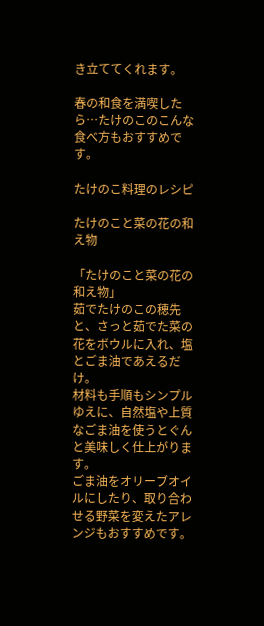き立ててくれます。

春の和食を満喫したら…たけのこのこんな食べ方もおすすめです。

たけのこ料理のレシピ

たけのこと菜の花の和え物

「たけのこと菜の花の和え物」
茹でたけのこの穂先と、さっと茹でた菜の花をボウルに入れ、塩とごま油であえるだけ。
材料も手順もシンプルゆえに、自然塩や上質なごま油を使うとぐんと美味しく仕上がります。
ごま油をオリーブオイルにしたり、取り合わせる野菜を変えたアレンジもおすすめです。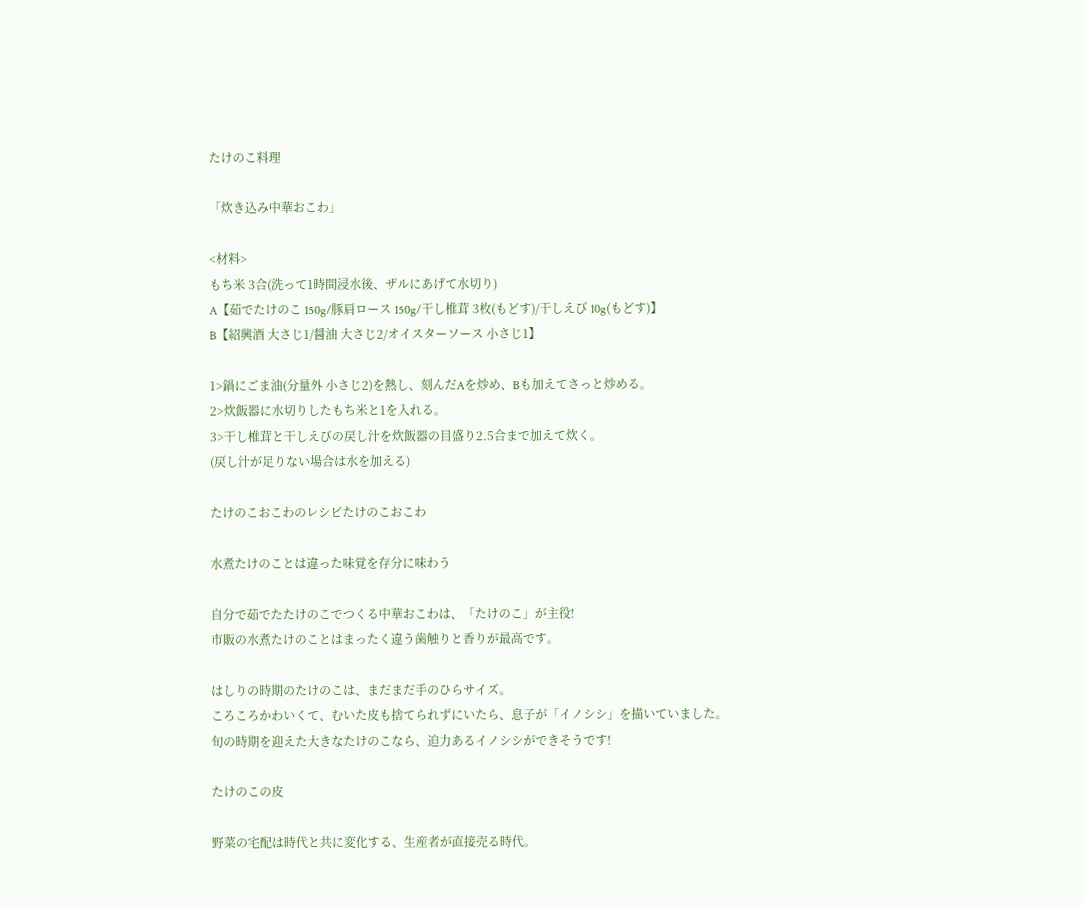たけのこ料理

「炊き込み中華おこわ」

<材料>
もち米 3合(洗って1時間浸水後、ザルにあげて水切り)
A【茹でたけのこ 150g/豚肩ロース 150g/干し椎茸 3枚(もどす)/干しえび 10g(もどす)】
B【紹興酒 大さじ1/醤油 大さじ2/オイスターソース 小さじ1】

1>鍋にごま油(分量外 小さじ2)を熱し、刻んだAを炒め、Bも加えてさっと炒める。
2>炊飯器に水切りしたもち米と1を入れる。
3>干し椎茸と干しえびの戻し汁を炊飯器の目盛り2.5合まで加えて炊く。
(戻し汁が足りない場合は水を加える)

たけのこおこわのレシピたけのこおこわ

水煮たけのことは違った味覚を存分に味わう

自分で茹でたたけのこでつくる中華おこわは、「たけのこ」が主役!
市販の水煮たけのことはまったく違う歯触りと香りが最高です。

はしりの時期のたけのこは、まだまだ手のひらサイズ。
ころころかわいくて、むいた皮も捨てられずにいたら、息子が「イノシシ」を描いていました。
旬の時期を迎えた大きなたけのこなら、迫力あるイノシシができそうです!

たけのこの皮

野菜の宅配は時代と共に変化する、生産者が直接売る時代。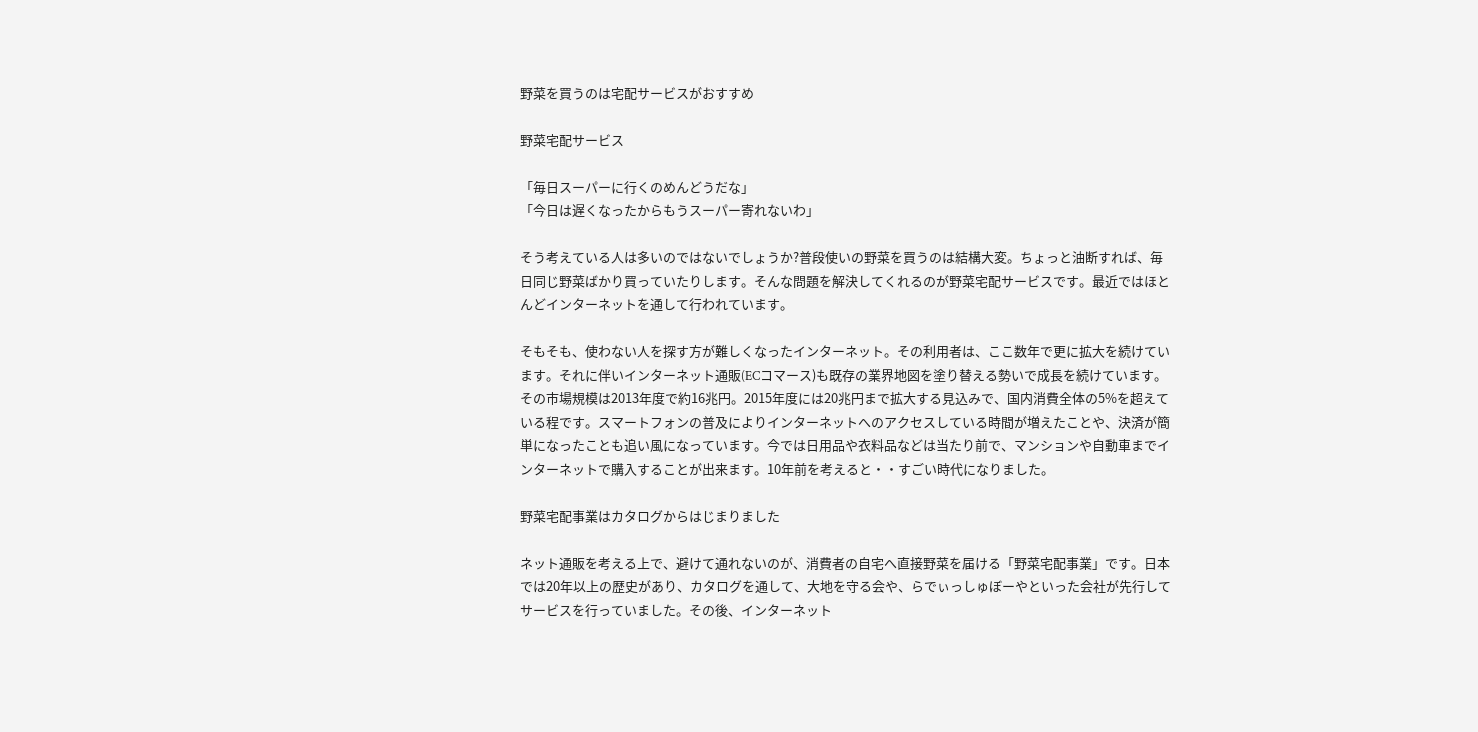野菜を買うのは宅配サービスがおすすめ

野菜宅配サービス

「毎日スーパーに行くのめんどうだな」
「今日は遅くなったからもうスーパー寄れないわ」

そう考えている人は多いのではないでしょうか?普段使いの野菜を買うのは結構大変。ちょっと油断すれば、毎日同じ野菜ばかり買っていたりします。そんな問題を解決してくれるのが野菜宅配サービスです。最近ではほとんどインターネットを通して行われています。

そもそも、使わない人を探す方が難しくなったインターネット。その利用者は、ここ数年で更に拡大を続けています。それに伴いインターネット通販(ECコマース)も既存の業界地図を塗り替える勢いで成長を続けています。その市場規模は2013年度で約16兆円。2015年度には20兆円まで拡大する見込みで、国内消費全体の5%を超えている程です。スマートフォンの普及によりインターネットへのアクセスしている時間が増えたことや、決済が簡単になったことも追い風になっています。今では日用品や衣料品などは当たり前で、マンションや自動車までインターネットで購入することが出来ます。10年前を考えると・・すごい時代になりました。

野菜宅配事業はカタログからはじまりました

ネット通販を考える上で、避けて通れないのが、消費者の自宅へ直接野菜を届ける「野菜宅配事業」です。日本では20年以上の歴史があり、カタログを通して、大地を守る会や、らでぃっしゅぼーやといった会社が先行してサービスを行っていました。その後、インターネット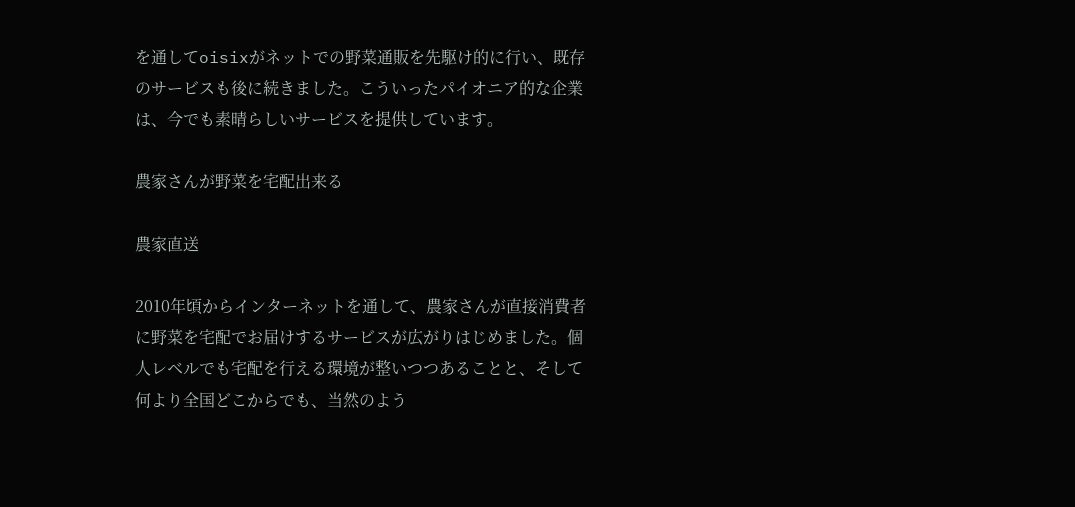を通してoisixがネットでの野菜通販を先駆け的に行い、既存のサービスも後に続きました。こういったパイオニア的な企業は、今でも素晴らしいサービスを提供しています。

農家さんが野菜を宅配出来る

農家直送

2010年頃からインターネットを通して、農家さんが直接消費者に野菜を宅配でお届けするサービスが広がりはじめました。個人レベルでも宅配を行える環境が整いつつあることと、そして何より全国どこからでも、当然のよう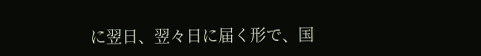に翌日、翌々日に届く形で、国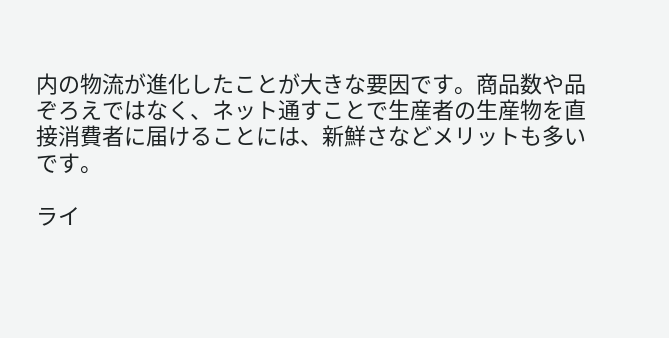内の物流が進化したことが大きな要因です。商品数や品ぞろえではなく、ネット通すことで生産者の生産物を直接消費者に届けることには、新鮮さなどメリットも多いです。

ライ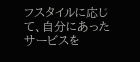フスタイルに応じて、自分にあったサービスを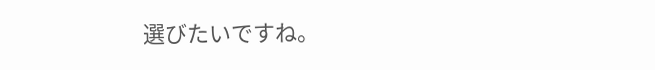選びたいですね。